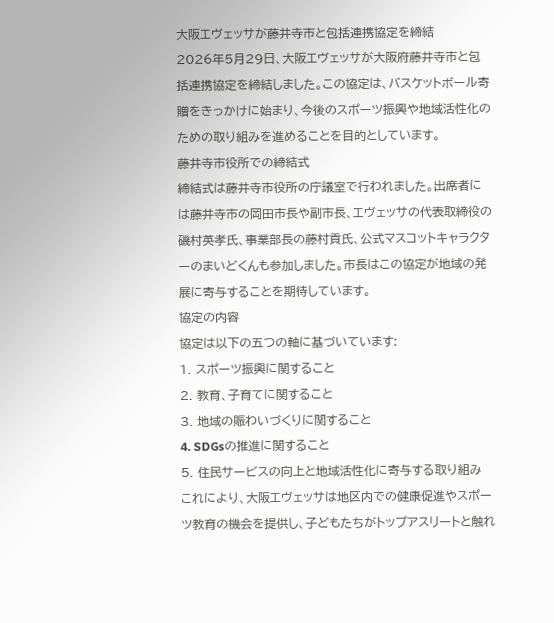大阪エヴェッサが藤井寺市と包括連携協定を締結
2026年5月29日、大阪エヴェッサが大阪府藤井寺市と包括連携協定を締結しました。この協定は、バスケットボール寄贈をきっかけに始まり、今後のスポーツ振興や地域活性化のための取り組みを進めることを目的としています。
藤井寺市役所での締結式
締結式は藤井寺市役所の庁議室で行われました。出席者には藤井寺市の岡田市長や副市長、エヴェッサの代表取締役の磯村英孝氏、事業部長の藤村貢氏、公式マスコットキャラクターのまいどくんも参加しました。市長はこの協定が地域の発展に寄与することを期待しています。
協定の内容
協定は以下の五つの軸に基づいています:
1. スポーツ振興に関すること
2. 教育、子育てに関すること
3. 地域の賑わいづくりに関すること
4. SDGsの推進に関すること
5. 住民サービスの向上と地域活性化に寄与する取り組み
これにより、大阪エヴェッサは地区内での健康促進やスポーツ教育の機会を提供し、子どもたちがトップアスリートと触れ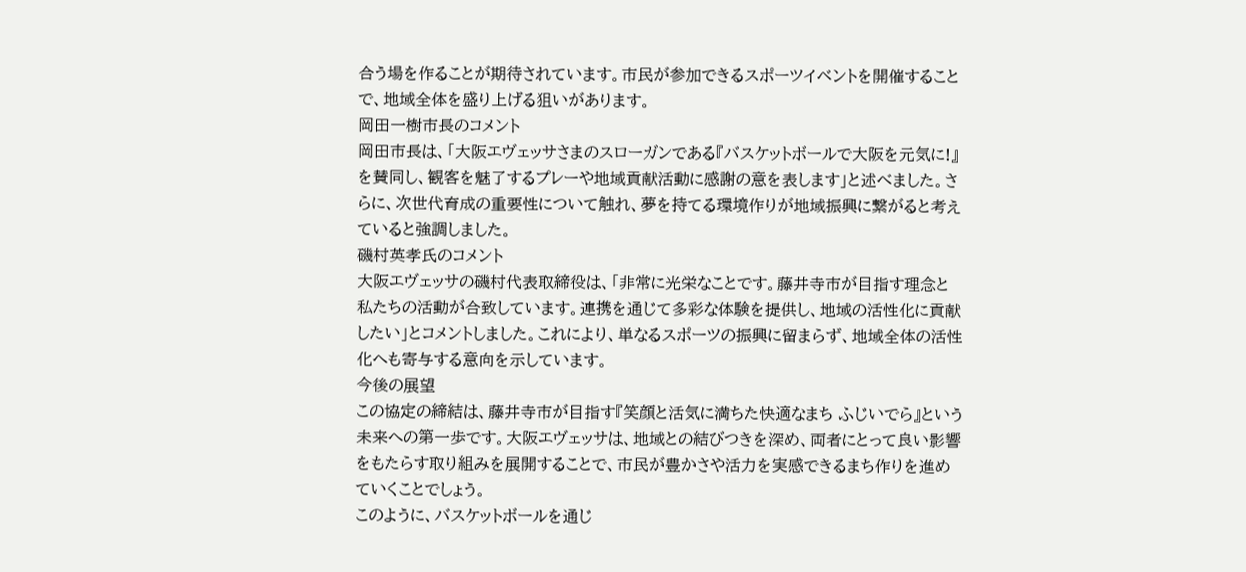合う場を作ることが期待されています。市民が参加できるスポーツイベントを開催することで、地域全体を盛り上げる狙いがあります。
岡田一樹市長のコメント
岡田市長は、「大阪エヴェッサさまのスローガンである『バスケットボールで大阪を元気に!』を賛同し、観客を魅了するプレーや地域貢献活動に感謝の意を表します」と述べました。さらに、次世代育成の重要性について触れ、夢を持てる環境作りが地域振興に繋がると考えていると強調しました。
磯村英孝氏のコメント
大阪エヴェッサの磯村代表取締役は、「非常に光栄なことです。藤井寺市が目指す理念と私たちの活動が合致しています。連携を通じて多彩な体験を提供し、地域の活性化に貢献したい」とコメントしました。これにより、単なるスポーツの振興に留まらず、地域全体の活性化へも寄与する意向を示しています。
今後の展望
この協定の締結は、藤井寺市が目指す『笑顔と活気に満ちた快適なまち ふじいでら』という未来への第一歩です。大阪エヴェッサは、地域との結びつきを深め、両者にとって良い影響をもたらす取り組みを展開することで、市民が豊かさや活力を実感できるまち作りを進めていくことでしょう。
このように、バスケットボールを通じ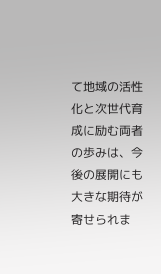て地域の活性化と次世代育成に励む両者の歩みは、今後の展開にも大きな期待が寄せられま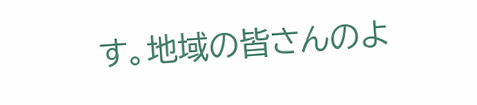す。地域の皆さんのよ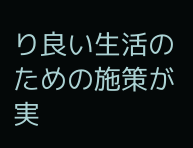り良い生活のための施策が実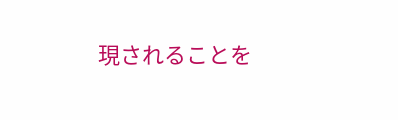現されることを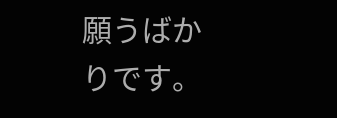願うばかりです。